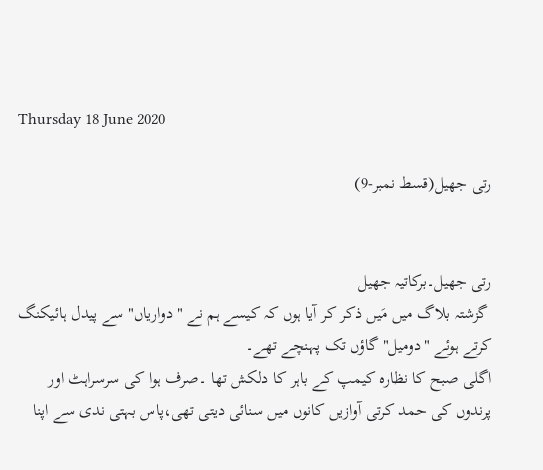Thursday 18 June 2020

رتی جھیل(قسط نمبر-9)


رتی جھیل۔برکاتیہ جھیل
 گزشتہ بلاگ میں مَیں ذکر کر آیا ہوں کہ کیسے ہم نے "دواریاں" سے پیدل ہائیکنگ کرتے ہوئے "دومیل" گاؤں تک پہنچے تھے۔
اگلی صبح کا نظارہ کیمپ کے باہر کا دلکش تھا ۔صرف ہوا کی سرسراہٹ اور پرندوں کی حمد کرتی آوازیں کانوں میں سنائی دیتی تھی،پاس بہتی ندی سے اپنا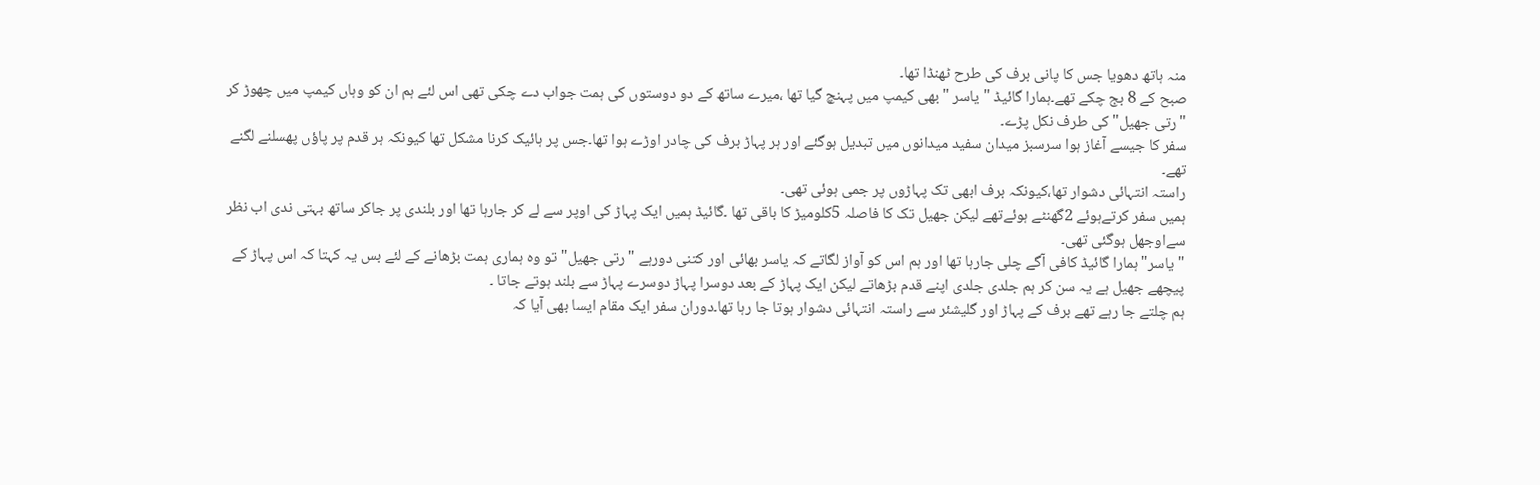منہ ہاتھ دھویا جس کا پانی برف کی طرح ٹھنڈا تھا۔
صبح کے 8 بج چکے تھے۔ہمارا گائیڈ "یاسر "بھی کیمپ میں پہنچ گیا تھا ،میرے ساتھ کے دو دوستوں کی ہمت جواب دے چکی تھی اس لئے ہم ان کو وہاں کیمپ میں چھوڑ کر "رتی جھیل" کی طرف نکل پڑے۔
سفر کا جیسے آغاز ہوا سرسبز میدان سفید میدانوں میں تبدیل ہوگئے اور ہر پہاڑ برف کی چادر اوڑے ہوا تھا۔جس پر ہائیک کرنا مشکل تھا کیونکہ ہر قدم پر پاؤں پھسلنے لگنے تھے۔
راستہ انتہائی دشوار تھا،کیونکہ برف ابھی تک پہاڑوں پر جمی ہوئی تھی۔
ہمیں سفر کرتےہوئے 2گھنٹے ہوئےتھے لیکن جھیل تک کا فاصلہ 5کلومیڑ کا باقی تھا ۔گائیڈ ہمیں ایک پہاڑ کی اوپر سے لے کر جارہا تھا اور بلندی پر جاکر ساتھ بہتی ندی اب نظر سےاوجھل ہوگئی تھی۔
"یاسر"ہمارا گائیڈ کافی آگے چلی جارہا تھا اور ہم اس کو آواز لگاتے کہ یاسر بھائی اور کتنی دورہے "رتی جھیل" تو وہ ہماری ہمت بڑھانے کے لئے بس یہ کہتا کہ اس پہاڑ کے پیچھے جھیل ہے یہ سن کر ہم جلدی جلدی اپنے قدم بڑھاتے لیکن ایک پہاڑ کے بعد دوسرا پہاڑ دوسرے پہاڑ سے بلند ہوتے جاتا ۔
ہم چلتے جا رہے تھے برف کے پہاڑ اور گلیشئر سے راستہ انتہائی دشوار ہوتا جا رہا تھا۔دوران سفر ایک مقام ایسا بھی آیا کہ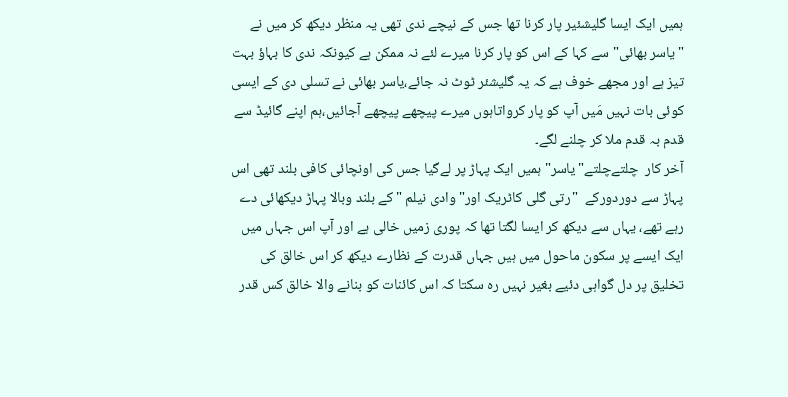ہمیں ایک ایسا گلیشئیر پار کرنا تھا جس کے نیچے ندی تھی یہ منظر دیکھ کر میں نے "یاسر بھائی" سے کہا کے اس کو پار کرنا میرے لئے نہ ممکن ہے کیونکہ ندی کا بہاؤ بہت تیز ہے اور مجھے خوف ہے کہ یہ گلیشئر ٹوٹ نہ جائے،یاسر بھائی نے تسلی دی کے ایسی کوئی بات نہیں مَیں آپ کو پار کرواتاہوں میرے پیچھے پیچھے آجائیں،ہم اپنے گائیڈ سے قدم بہ قدم ملا کر چلنے لگے۔
آخر کار  چلتےچلتے"یاسر" ہمیں ایک پہاڑ پر لےگیا جس کی اونچائی کافی بلند تھی اس پہاڑ سے دوردورکے  "رتی گلی کاٹریک اور"وادی نیلم "کے بلند وبالا پہاڑ دیکھائی دے رہے تھے، یہاں سے دیکھ کر ایسا لگتا تھا کہ پوری زمیں خالی ہے اور آپ اس جہاں میں ایک ایسے پر سکون ماحول میں ہیں جہاں قدرت کے نظارے دیکھ کر اس خالق کی تخلیق پر دل گواہی دئیے بغیر نہیں رہ سکتا کہ اس کائنات کو بنانے والا خالق کس قدر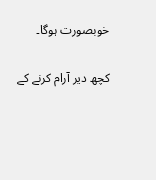خوبصورت ہوگا۔

کچھ دیر آرام کرنے کے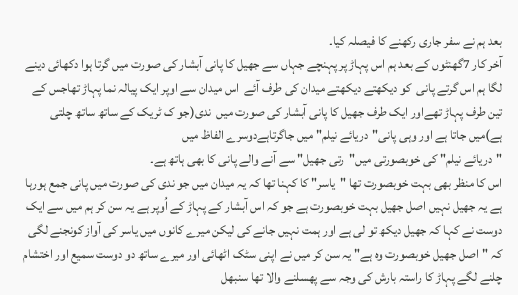بعد ہم نے سفر جاری رکھنے کا فیصلہ کیا۔
آخر کار 7گھنٹوں کے بعد ہم اس پہاڑ پر پہنچے جہاں سے جھیل کا پانی آبشار کی صورت میں گرتا ہوا دکھائی دینے لگا ہم اس گرتے پانی  کو دیکھتے دیکھتے میدان کی طرف آئے  اس میدان سے اوپر ایک پیالہ نما پہاڑ تھاجس کے تین طرف پہاڑ تھےاور ایک طرف جھیل کا پانی آبشار کی صورت میں  ندی(جو ک ٹریک کے ساتھ ساتھ چلتی ہے)میں جاتا ہے اور وہی پانی"دریائے نیلم" میں جاگرتاہےدوسرے الفاظ میں
"دریائے نیلم" کی خوبصورتی میں"رتی جھیل" سے آنے والے پانی کا بھی ہاتھ ہے۔
اس کا منظر بھی بہت خوبصورت تھا "یاسر" کا کہنا تھا کہ یہ میدان میں جو ندی کی صورت میں پانی جمع ہورہا ہے یہ جھیل نہیں اصل جھیل بہت خوبصورت ہے جو کہ اس آبشار کے پہاڑ کے اُوپر ہے یہ سن کر ہم میں سے ایک دوست نے کہا کہ جھیل دیکھ تو لی ہے اور ہمت نہیں جانے کی لیکن میرے کانوں میں یاسر کی آواز کونجنے لگی کہ "اصل جھیل خوبصورت وہ ہے" یہ سن کر میں نے اپنی سٹک اٹھائی اور میرے ساتھ دو دوست سمیع اور اختشام چلنے لگے پہاڑ کا راستہ بارش کی وجہ سے پھسلنے والا تھا سنبھل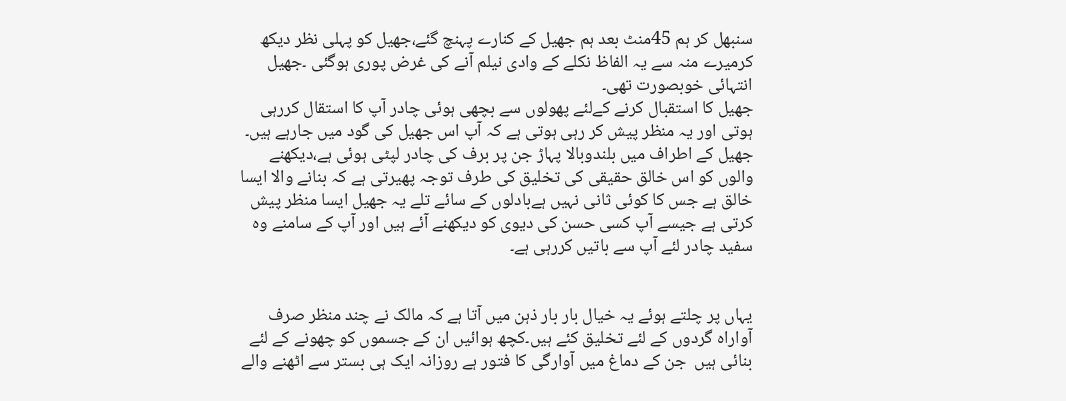سنبھل کر ہم 45منٹ بعد ہم جھیل کے کنارے پہنچ گئے،جھیل کو پہلی نظر دیکھ کرمیرے منہ سے یہ الفاظ نکلے کے وادی نیلم آنے کی غرض پوری ہوگئی ۔جھیل انتہائی خوبصورت تھی۔
جھیل کا استقبال کرنے کےلئے پھولوں سے بچھی ہوئی چادر آپ کا استقال کررہی ہوتی اور یہ منظر پیش کر رہی ہوتی ہے کہ آپ اس جھیل کی گود میں جارہے ہیں۔
جھیل کے اطراف میں بلندوبالا پہاڑ جن پر برف کی چادر لپٹی ہوئی ہے،دیکھنے والوں کو اس خالق حقیقی کی تخلیق کی طرف توجہ پھیرتی ہے کہ بنانے والا ایسا خالق ہے جس کا کوئی ثانی نہیں ہےبادلوں کے سائے تلے یہ جھیل ایسا منظر پیش  کرتی ہے جیسے آپ کسی حسن کی دیوی کو دیکھنے آئے ہیں اور آپ کے سامنے وہ سفید چادر لئے آپ سے باتیں کررہی ہے۔


یہاں پر چلتے ہوئے یہ خیال بار بار ذہن میں آتا ہے کہ مالک نے چند منظر صرف آواراہ گردوں کے لئے تخلیق کئے ہیں۔کچھ ہوائیں ان کے جسموں کو چھونے کے لئے بنائی ہیں  جن کے دماغ میں آوارگی کا فتور ہے روزانہ ایک ہی بستر سے اٹھنے والے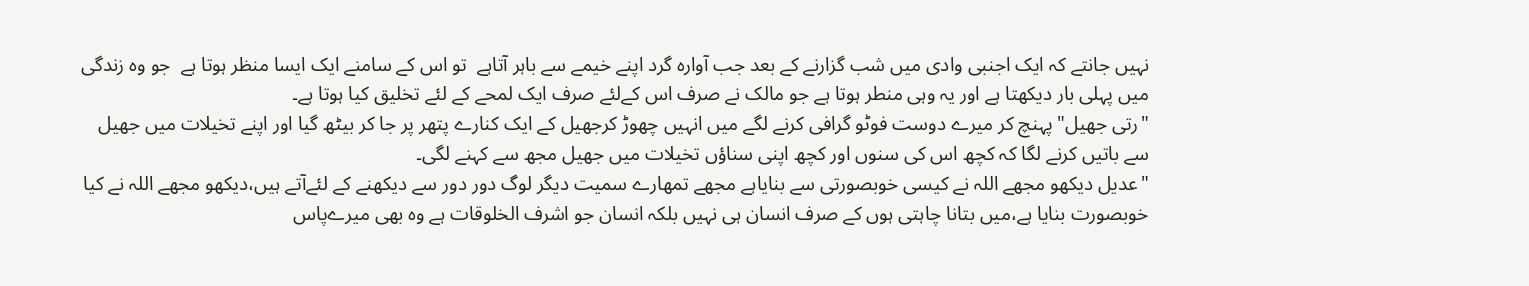نہیں جانتے کہ ایک اجنبی وادی میں شب گزارنے کے بعد جب آوارہ گرد اپنے خیمے سے باہر آتاہے  تو اس کے سامنے ایک ایسا منظر ہوتا ہے  جو وہ زندگی میں پہلی بار دیکھتا ہے اور یہ وہی منطر ہوتا ہے جو مالک نے صرف اس کےلئے صرف ایک لمحے کے لئے تخلیق کیا ہوتا ہے۔
"رتی جھیل" پہنچ کر میرے دوست فوٹو گرافی کرنے لگے میں انہیں چھوڑ کرجھیل کے ایک کنارے پتھر پر جا کر بیٹھ گیا اور اپنے تخیلات میں جھیل سے باتیں کرنے لگا کہ کچھ اس کی سنوں اور کچھ اپنی سناؤں تخیلات میں جھیل مجھ سے کہنے لگی۔
"عدیل دیکھو مجھے اللہ نے کیسی خوبصورتی سے بنایاہے مجھے تمھارے سمیت دیگر لوگ دور دور سے دیکھنے کے لئےآتے ہیں،دیکھو مجھے اللہ نے کیا خوبصورت بنایا ہے،میں بتانا چاہتی ہوں کے صرف انسان ہی نہیں بلکہ انسان جو اشرف الخلوقات ہے وہ بھی میرےپاس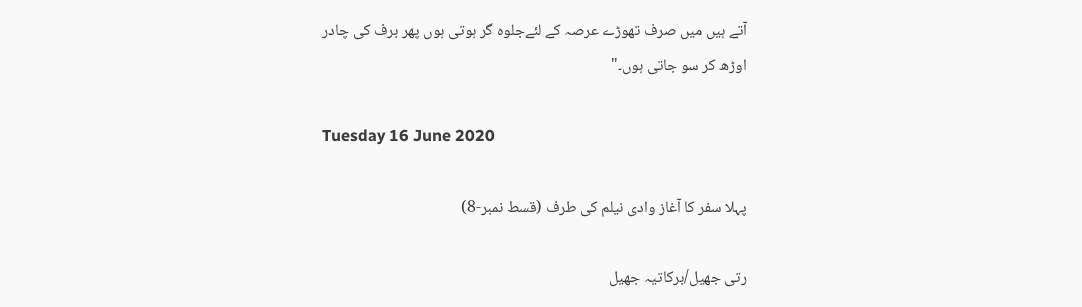آتے ہیں میں صرف تھوڑے عرصہ کے لئےجلوہ گر ہوتی ہوں پھر برف کی چادر اوڑھ کر سو جاتی ہوں۔"

Tuesday 16 June 2020

پہلا سفر کا آغاز وادی نیلم کی طرف (قسط نمبر-8)

رتی جھیل/برکاتیہ جھیل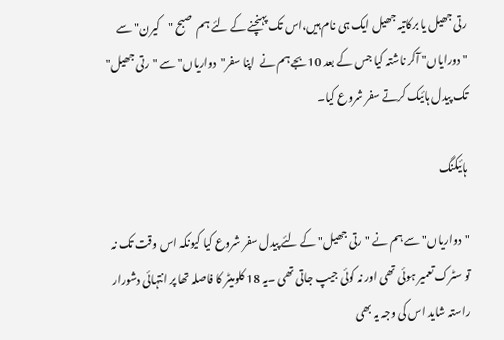رتی جھیل یا برکاتیہ جھیل ایک ہی نام ہیں،اس تک پہنچنے کے لئے ہم  صبح "کیرن" سے "دورایاں" آکر ناشتہ کیا جس کے بعد 10بجے ہم نے  اپنا سفر"دواریاں" سے "رتی جھیل" تک پیدل ہائیک کرتے سفر شروع کیا۔

 ہائیکنگ

"دواریاں" سے ہم نے "رتی جھیل" کے لئے پیدل سفر شروع کیا کیونکہ اس وقت تک نہ تو سٹرک تعمیر ہوئی تھی اور نہ کوئی جیپ جاتی تھی ۔یہ 18 کلومیٹر کا فاصلہ تھا پر انتہائی دشورار راستہ شاید اس کی وجہ یہ بھی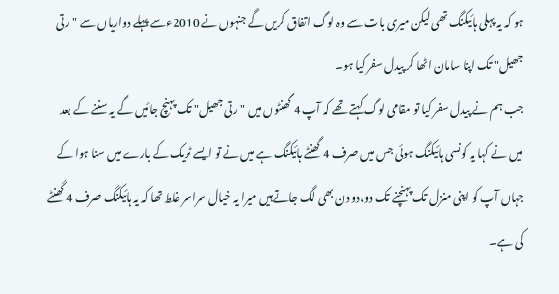ہو کہ یہ پہلی ہائیکنگ تھی لیکن میری بات سے وہ لوگ اتفاق کریں گے جنہوں نے 2010ءسے پہلے دواریاں سے "رتی جھیل" تک اپنا سامان اٹھا کر پیدل سفر کیا ہو۔
جب ہم نے پیدل سفر کیا تو مقامی لوگ کہتے تھے کہ آپ 4 گھنٹوں میں "رتی جھیل" تک پہنچ جائیں گے یہ سننے کے بعد میں نے کہا یہ کونسی ہائیکنگ ہوئی جس میں صرف 4 گھنٹے ہائیکنگ ہے میں نے تو ایسے ٹریک کے بارے میں سنا ہوا کے جہاں آپ کو اپنی منزل تک پہنچنے تک دو،دو دن بھی لگ جاتےہیں میرا یہ خیال سراسر غلط تھا کہ یہ ہائیکنگ صرف 4 گھنٹے کی ہے۔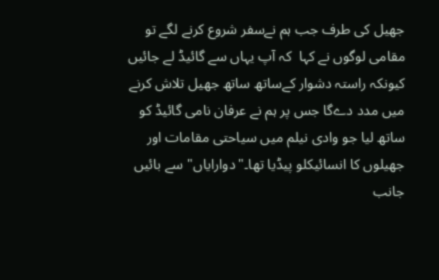جھیل کی طرف جب ہم نےسفر شروع کرنے لگے تو مقامی لوگوں نے کہا  کہ آپ یہاں سے گائیڈ لے جائیں کیونکہ راستہ دشوار کےساتھ ساتھ جھیل تلاش کرنے میں مدد دےگا جس پر ہم نے عرفان نامی گائیڈ کو ساتھ لیا جو وادی نیلم میں سیاحتی مقامات اور جھیلوں کا انسائیکلو پیڈیا تھا۔"دوارایاں" سے بائیں جانب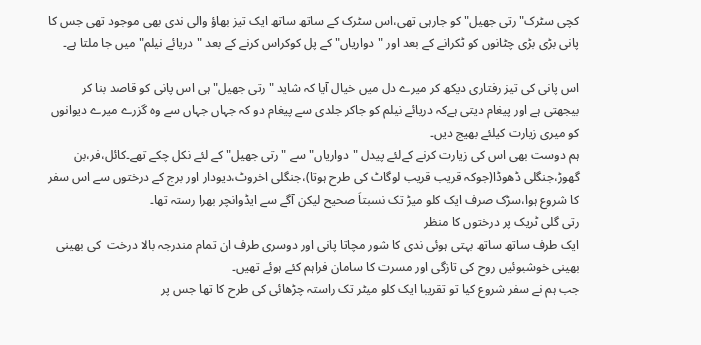کچی سٹرک"رتی جھیل" کو جارہی تھی،اس سٹرک کے ساتھ ساتھ ایک تیز بھاؤ والی ندی بھی موجود تھی جس کا پانی بڑی بڑی چٹانوں کو ٹکرانے کے بعد اور "دواریاں" کے پل کوکراس کرنے کے بعد "دریائے نیلم" میں جا ملتا ہے۔

اس پانی کی تیز رفتاری دیکھ کر میرے دل میں خیال آیا کہ شاید "رتی جھیل" ہی اس پانی کو قاصد بنا کر بیجھتی ہے اور پیغام دیتی ہےکہ دریائے نیلم کو جاکر جلدی سے پیغام دو کہ جہاں جہاں سے وہ گزرے میرے دیوانوں کو میری زیارت کیلئے بھیج دیں۔
ہم دوست بھی اس کی زیارت کرنے کےلئے پیدل "دواریاں" سے "رتی جھیل" کے لئے نکل چکے تھے۔کائل،فر،بن گھوڑ،جنگلی ڈھوڈا(جوکہ قریب قریب لوگاٹ کی طرح ہوتا)،جنگلی اخروٹ،دیودار اور برج کے درختوں سے اس سفر کا شروع ہوا،سڑک صرف ایک کلو میڑ تک نسبتاَ صحیح لیکن آگے سے ایڈوانچر بھرا رستہ تھا۔
رتی گلی ٹریک پر درختوں کا منظر
ایک طرف ساتھ ساتھ بہتی ہوئی ندی کا شور مچاتا پانی اور دوسری طرف ان تمام مندرجہ بالا درخت  کی بھینی بھینی خوشبوئیں روح کی تازگی اور مسرت کا سامان فراہم کئے ہوئے تھیں۔
جب ہم نے سفر شروع کیا تو تقریبا ایک کلو میٹر تک راستہ چڑھائی کی طرح کا تھا جس پر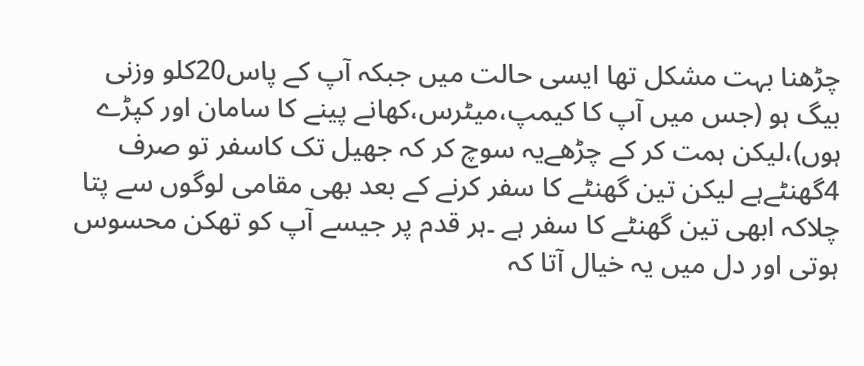چڑھنا بہت مشکل تھا ایسی حالت میں جبکہ آپ کے پاس20کلو وزنی بیگ ہو (جس میں آپ کا کیمپ،میٹرس،کھانے پینے کا سامان اور کپڑے ہوں)،لیکن ہمت کر کے چڑھےیہ سوچ کر کہ جھیل تک کاسفر تو صرف 4گھنٹےہے لیکن تین گھنٹے کا سفر کرنے کے بعد بھی مقامی لوگوں سے پتا چلاکہ ابھی تین گھنٹے کا سفر ہے ۔ہر قدم پر جیسے آپ کو تھکن محسوس ہوتی اور دل میں یہ خیال آتا کہ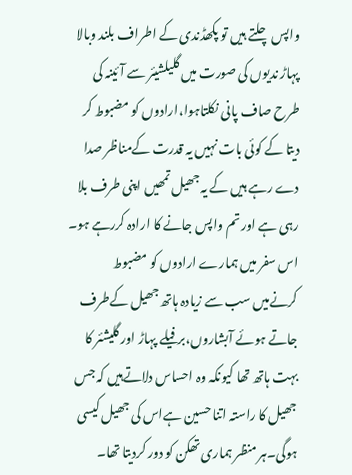واپس چلتے ہیں تو پکھڈندی کے اطراف بلند وبالا پہاڑ ندیوں کی صورت میں گلیلشیئر سے آئینہ کی طرح صاف پانی نکلتاہوا،ارادوں کو مضبوط کر دیتا کے کوئی بات نہیں یہ قدرت کےمناظر صدا دے رہے ہیں کے یہ جھیل تمھیں اپنی طرف بلا رہی ہے اور تم واپس جانے کا ارادہ کررہے ہو۔ اس سفر میں ہمارے ارادوں کو مضبوط کرنےمیں سب سے زیادہ ہاتھ جھیل کےطرف جاتے ہوئے آبشاروں،برفیلے پہاڑ اور گلیشئر کا بہت ہاتھ تھا کیونکہ وہ احساس دلاتےہیں کہ جس جھیل کا راستہ اتنا حسین ہےاس کی جھیل کیسی ہوگی۔ہر منظر ہماری تھکن کو دور کردیتا تھا۔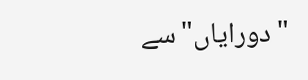"دورایاں"سے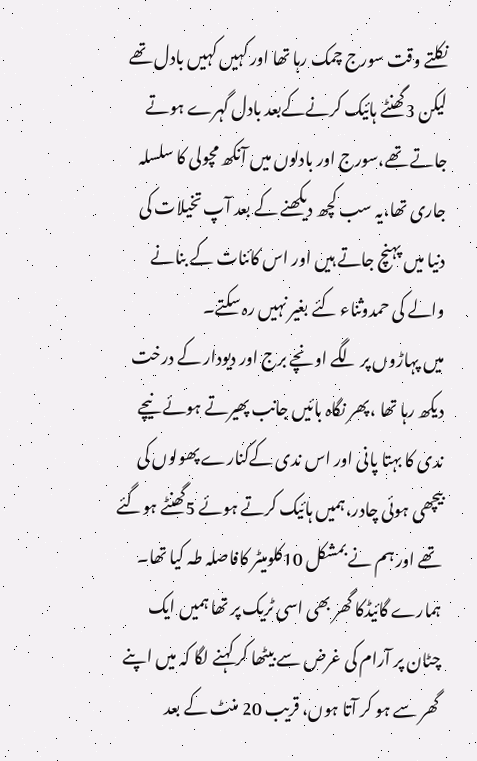نکلتے وقت سورج چمک رہا تھا اور کہیں کہیں بادل تھے لیکن 3گھنٹے ہائیک کرنےکےبعد بادل گہرے ہوتے جاتے تھے،سورج اور بادلوں میں آنکھ مچولی کا سلسلہ جاری تھا،یہ سب کچھ دیکھنے کے بعد آپ تخیلات کی دنیا میں پہنچ جاتے ہیں اور اس کائنات کے بنانے والے کی حمدوثناء کئے بغیر نہیں رہ سکتے۔
میں پہاڑوں پر لگے اونچے برج اور دیودار کے درخت دیکھ رہا تھا ،پھر نگاہ بائیں جانب پھیرتے ہوئے نیچے ندی کا بہتا پانی اور اس ندی کےکنارے پھولوں کی بیچھی ہوئی چادر،ہمیں ہائیک کرتے ہوئے 5گھنٹے ہوگئے تھے اور ہم نے بمشکل 10کلومیٹر کافاصلہ طہ کیا تھا۔
ہمارے گائیڈکا گھر بھی اسی ٹریک پر تھا ہمیں ایک چٹان پر آرام کی غرض سے بیٹھا کر کہنے لگا کہ میں اپنے گھر سے ہو کر آتا ہوں، قریب 20 منٹ کے بعد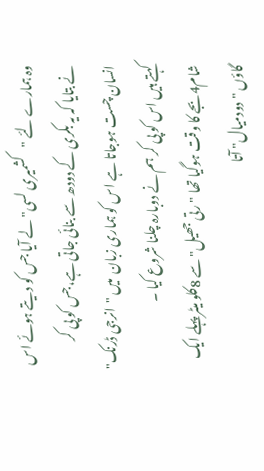وہ ہمارے لئے "کشمیری لسی" لے آیا جس کو دیتے ہوئے اس نے بتایا کہ یہ بکری کے دودھ سے بنائی جاتی ہے،جس کو پی کر انسان چست ہوجاتا ہے اس کو ہماری زبان  میں "انرجی ڈرنک" کہتے ہیں اس کو پی کر ہم نے دوبارہ چلنا شروع کیا ۔
شام4بجے کا وقت ہوگیا تھا "رتی جھیل" سے 8کلو میٹر پہلے ایک گاؤں "دودمیال" آتا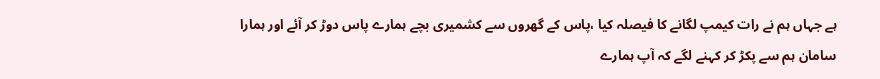ہے جہاں ہم نے رات کیمپ لگانے کا فیصلہ کیا ،پاس کے گھروں سے کشمیری بچے ہمارے پاس دوڑ کر آئے اور ہمارا سامان ہم سے پکڑ کر کہنے لگے کہ آپ ہمارے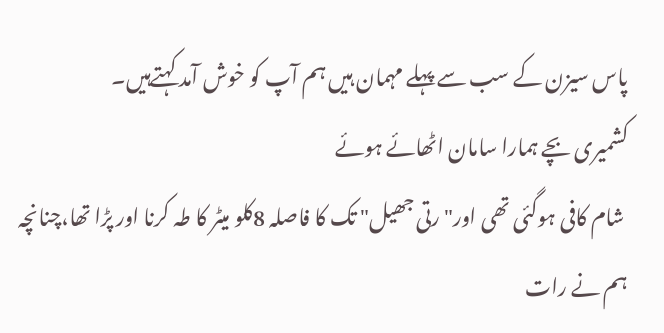پاس سیزن کے سب سے پہلے مہمان ہیں ہم آپ کو خوش آمد کہتےہیں۔
کشمیری بچے ہمارا سامان اٹھائے ہوئے
 شام کافی ہوگئی تھی اور"رتی جھیل" تک کا فاصلہ 8کلو میٹر کا طہ کرنا اور پڑا تھا،چنانچہ ہم نے رات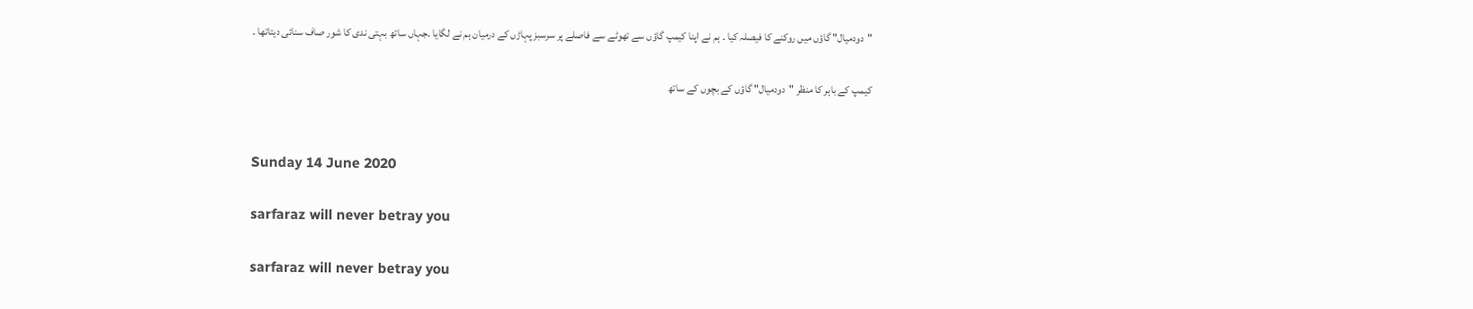"دودمیال" گاؤں میں روکنے کا فیصلہ کیا ۔ ہم نے اپنا کیمپ گاؤں سے تھوٹے سے فاصلے پر سرسبز پہاڑں کے درمیان ہم نے لگایا ۔جہاں ساتھ بہتی ندی کا شور صاف سنائی دیتاتھا ۔

کیمپ کے باہر کا منظر "دودمیال" گاؤں کے بچوں کے ساتھ


Sunday 14 June 2020

sarfaraz will never betray you

sarfaraz will never betray you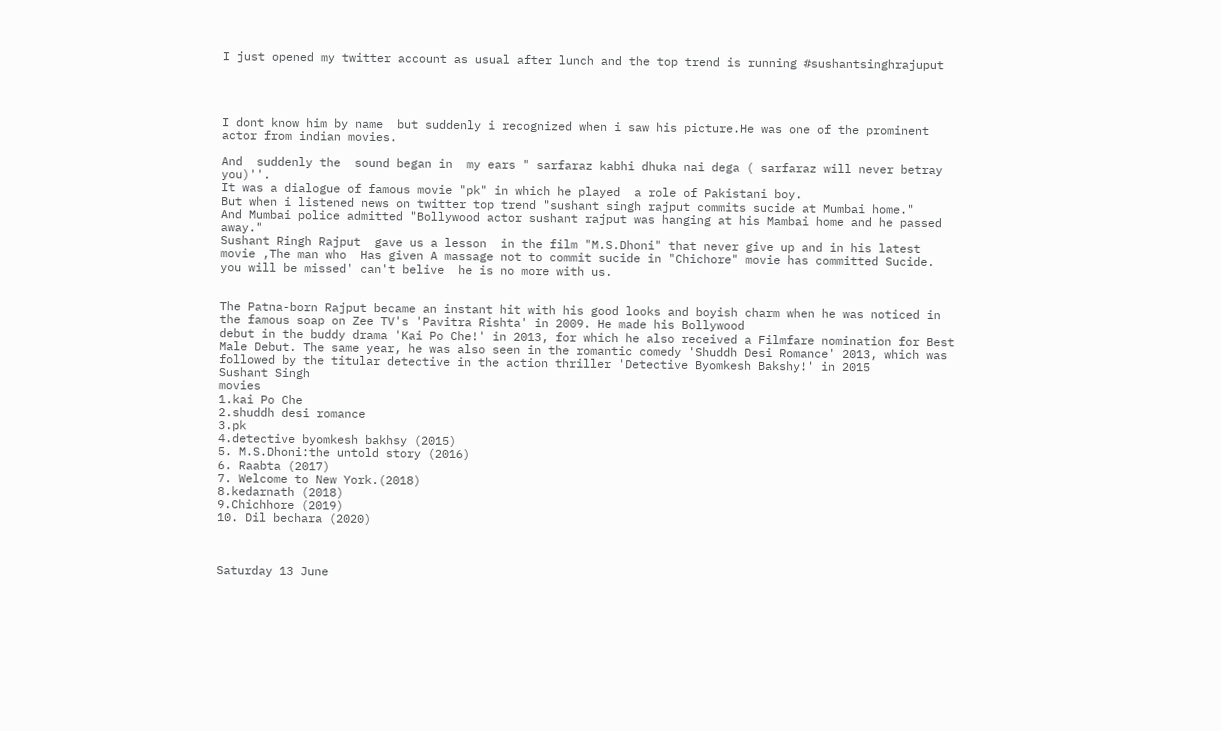I just opened my twitter account as usual after lunch and the top trend is running #sushantsinghrajuput




I dont know him by name  but suddenly i recognized when i saw his picture.He was one of the prominent actor from indian movies.

And  suddenly the  sound began in  my ears " sarfaraz kabhi dhuka nai dega ( sarfaraz will never betray you)''.
It was a dialogue of famous movie "pk" in which he played  a role of Pakistani boy.
But when i listened news on twitter top trend "sushant singh rajput commits sucide at Mumbai home."
And Mumbai police admitted "Bollywood actor sushant rajput was hanging at his Mambai home and he passed away."
Sushant Ringh Rajput  gave us a lesson  in the film "M.S.Dhoni" that never give up and in his latest movie ,The man who  Has given A massage not to commit sucide in "Chichore" movie has committed Sucide. you will be missed' can't belive  he is no more with us.


The Patna-born Rajput became an instant hit with his good looks and boyish charm when he was noticed in the famous soap on Zee TV's 'Pavitra Rishta' in 2009. He made his Bollywood
debut in the buddy drama 'Kai Po Che!' in 2013, for which he also received a Filmfare nomination for Best Male Debut. The same year, he was also seen in the romantic comedy 'Shuddh Desi Romance' 2013, which was followed by the titular detective in the action thriller 'Detective Byomkesh Bakshy!' in 2015
Sushant Singh
movies
1.kai Po Che
2.shuddh desi romance
3.pk
4.detective byomkesh bakhsy (2015)
5. M.S.Dhoni:the untold story (2016)
6. Raabta (2017)
7. Welcome to New York.(2018)
8.kedarnath (2018)
9.Chichhore (2019)
10. Dil bechara (2020)



Saturday 13 June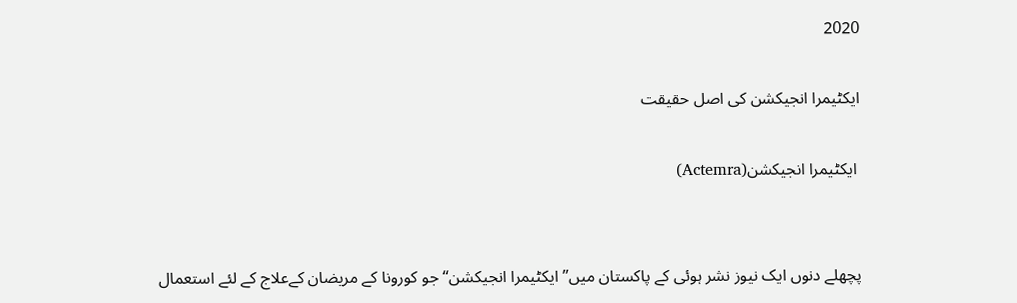2020

ایکٹیمرا انجیکشن کی اصل حقیقت

 ایکٹیمرا انجیکشن(Actemra)


پچھلے دنوں ایک نیوز نشر ہوئی کے پاکستان میں’’ ایکٹیمرا انجیکشن‘‘ جو کورونا کے مریضان کےعلاج کے لئے استعمال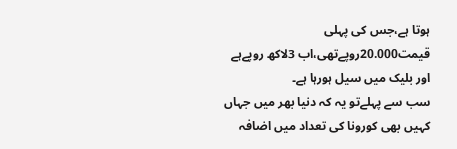ہوتا ہے،جس کی پہلی قیمت20.000روپےتھی،اب 3لاکھ روپےہے اور بلیک میں سیل ہورہا ہے۔
سب سے پہلےتو یہ کہ دنیا بھر میں جہاں کہیں بھی کورونا کی تعداد میں اضافہ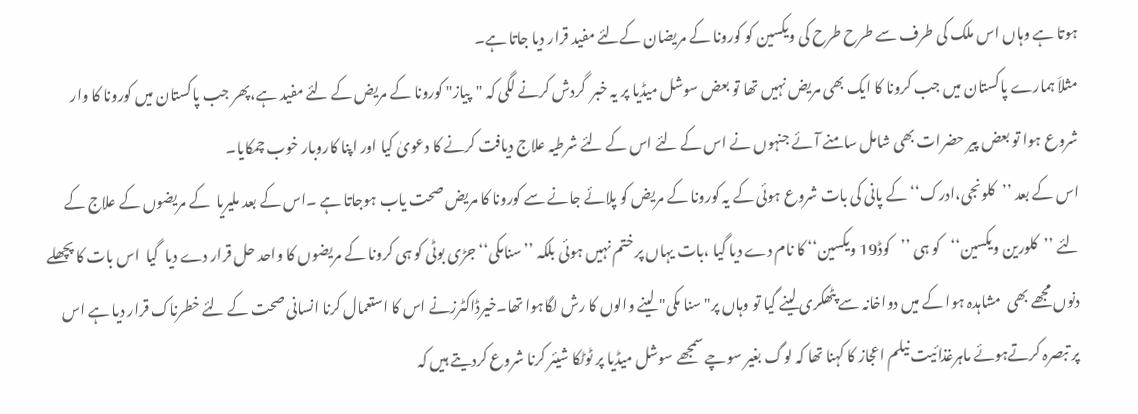ہوتا ہے وہاں اس ملک کی طرف سے طرح طرح کی ویکسین کو کورونا کے مریضان کےلئے مفید قرار دیا جاتا ہے۔
مثلاَ ہمارے پاکستان میں جب کرونا کا ایک بھی مریض نہیں تھا تو بعض سوشل میڈیا پر یہ خبر  گردش کرنے لگی کہ "پیاز" کورونا کے مریض کے لئے مفید ہے،پھر جب پاکستان میں کورونا کا وار شروع ہوا تو بعض پیر حضرات بھی شامل سامنے آئے جنہوں نے اس کے لئے اس کے لئے شرطیہ علاج دیافت کرنے کا دعویٰ کیا اور اپنا کاروبار خوب چمکایا۔
اس کے بعد ’’کلونجی،ادرک‘‘ کے پانی کی بات شروع ہوئی کے یہ کورونا کے مریض کو پلائے جانے سے کورونا کا مریض صحت یاب ہوجاتا ہے ۔اس کے بعد ملیریا  کے مریضوں کے علاج کے لئے ’’کلورین ویکسین‘‘کو ہی ’’کوڈ19 ویکسین‘‘ کا نام دے دیا گیا ،بات یہاں پر ختم نہیں ہوئی بلکہ ’’سنامکی‘‘ جڑی بوٹی کو ہی کرونا کے مریضوں کا واحد حل قرار دے دیا  گیا  اس بات کا پچھلے دنوں مجھے بھی  مشاہدہ ہوا کے میں دواخانہ سے پٹھکری لینے گیا تو وہاں پر"سنا مکی" لینے والوں کا رش لگاہوا تھا۔خیرڈاکٹرزنے اس کا استعمال کرنا انسانی صحت کے لئے خطرناک قرار دیا ہے اس پر تبصرہ کرتےہوئے ماہرغذائیت نیلم اعجاز کا کہنا تھا کہ لوگ بغیر سوچے سمجھے سوشل میڈیا پر ٹوٹکا شیئر کرنا شروع کردیتے ہیں کہ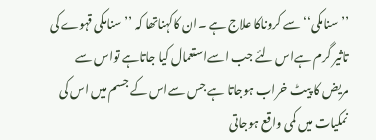’’سنامکی‘‘ سے کروناکا علاج ہے ۔ان کاکہناتھا کہ ’’سنامکی قہوے کی تاثیر گرم ہےاس لئے جب اسےاستعمال کیا جاتاہے تواس سے مریض کا پیٹ خراب ہوجاتا ہے جس سےاس کے جسم میں اس کی نمکیات میں کمی واقع ہوجاتی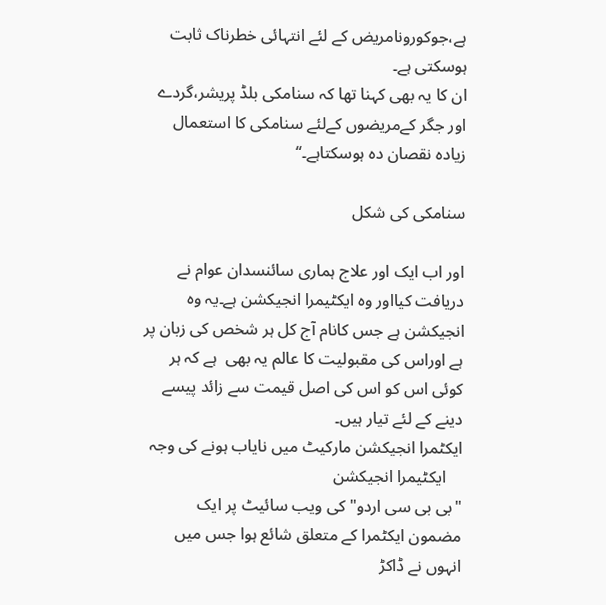ہے،جوکورونامریض کے لئے انتہائی خطرناک ثابت ہوسکتی ہے۔
ان کا یہ بھی کہنا تھا کہ سنامکی بلڈ پریشر،گردے اور جگر کےمریضوں کےلئے سنامکی کا استعمال زیادہ نقصان دہ ہوسکتاہے۔‘‘

سنامکی کی شکل

اور اب ایک اور علاج ہماری سائنسدان عوام نے دریافت کیااور وہ ایکٹیمرا انجیکشن ہے۔یہ وہ انجیکشن ہے جس کانام آج کل ہر شخص کی زبان پر ہے اوراس کی مقبولیت کا عالم یہ بھی  ہے کہ ہر کوئی اس کو اس کی اصل قیمت سے زائد پیسے دینے کے لئے تیار ہیں۔
ایکٹمرا انجیکشن مارکیٹ میں نایاب ہونے کی وجہ
    ایکٹیمرا انجیکشن
"بی بی سی اردو" کی ویب سائیٹ پر ایک مضمون ایکٹمرا کے متعلق شائع ہوا جس میں انہوں نے ڈاکڑ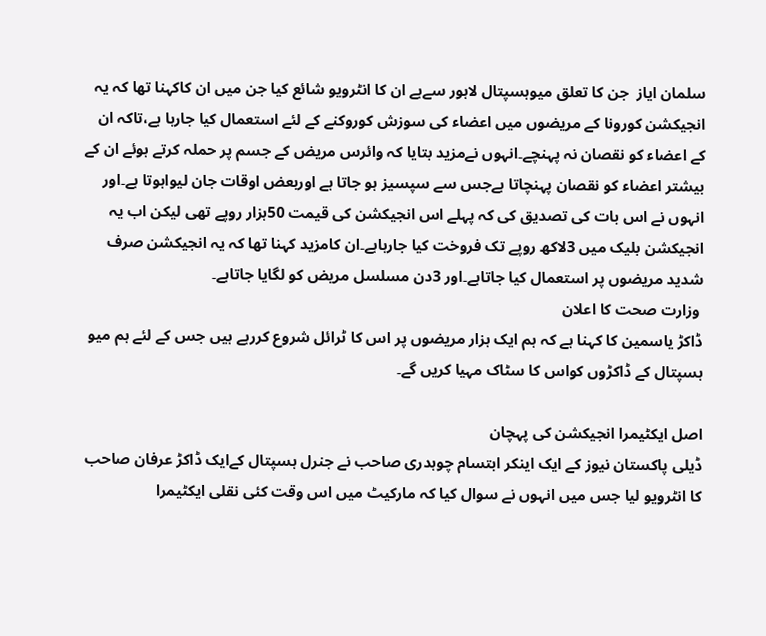سلمان ایاز  جن کا تعلق میوہسپتال لاہور سےہے ان کا انٹرویو شائع کیا جن میں ان کاکہنا تھا کہ یہ انجیکشن کورونا کے مریضوں میں اعضاء کی سوزش کوروکنے کے لئے استعمال کیا جارہا ہے،تاکہ ان کے اعضاء کو نقصان نہ پہنچے۔انہوں نےمزید بتایا کہ وائرس مریض کے جسم پر حملہ کرتے ہوئے ان کے بیشتر اعضاء کو نقصان پہنچاتا ہےجس سے سپسیز ہو جاتا ہے اوربعض اوقات جان لیواہوتا ہے۔اور انہوں نے اس بات کی تصدیق کی کہ پہلے اس انجیکشن کی قیمت 50ہزار روپے تھی لیکن اب یہ انجیکشن بلیک میں 3لاکھ روپے تک فروخت کیا جارہاہے۔ان کامزید کہنا تھا کہ یہ انجیکشن صرف شدید مریضوں پر استعمال کیا جاتاہے۔اور 3دن مسلسل مریض کو لگایا جاتاہے۔
 وزارت صحت کا اعلان
ڈاکڑ یاسمین کا کہنا ہے کہ ہم ایک ہزار مریضوں پر اس کا ٹرائل شروع کررہے ہیں جس کے لئے ہم میو ہسپتال کے ڈاکڑوں کواس کا سٹاک مہیا کریں گے۔

اصل ایکٹیمرا انجیکشن کی پہچان
ڈیلی پاکستان نیوز کے ایک اینکر ابتسام چوہدری صاحب نے جنرل ہسپتال کےایک ڈاکڑ عرفان صاحب کا انٹرویو لیا جس میں انہوں نے سوال کیا کہ مارکیٹ میں اس وقت کئی نقلی ایکٹیمرا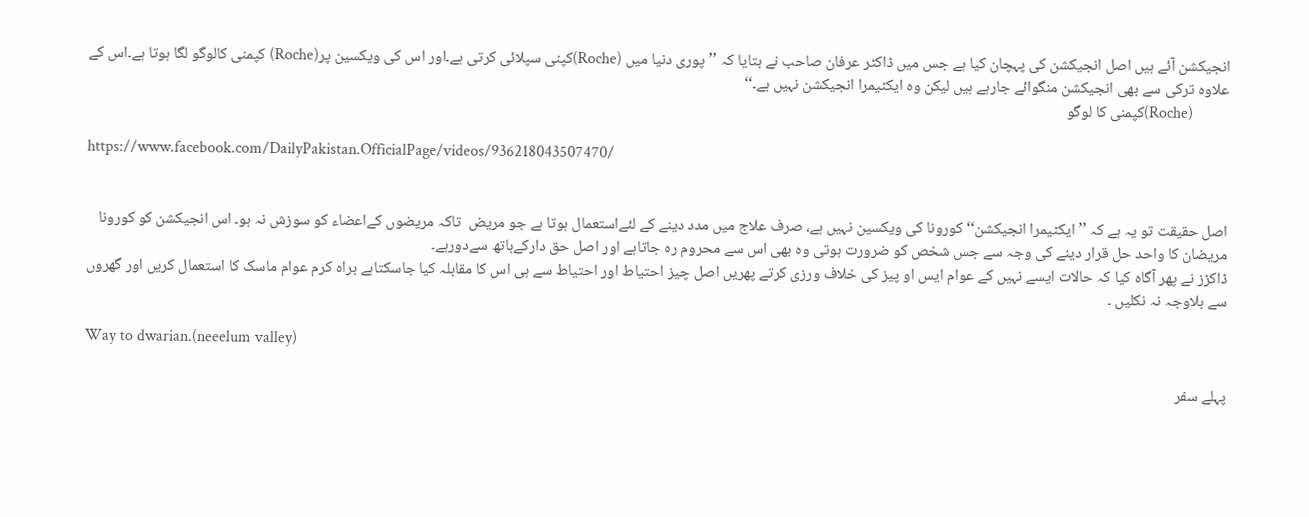انجیکشن آئے ہیں اصل انجیکشن کی پہچان کیا ہے جس میں ڈاکٹر عرفان صاحب نے بتایا کہ ’’پوری دنیا میں (Roche)کپنی سپلائی کرتی ہے۔اور اس کی ویکسین پر(Roche) کپمنی کالوگو لگا ہوتا ہے۔اس کے علاوہ ترکی سے بھی انجیکشن منگوائے جارہے ہیں لیکن وہ ایکٹیمرا انجیکشن نہیں ہے۔‘‘
         (Roche)کپمنی کا لوگو

https://www.facebook.com/DailyPakistan.OfficialPage/videos/936218043507470/


اصل حقیقت تو یہ ہے کہ ’’ایکٹیمرا انجیکشن‘‘ کورونا کی ویکسین نہیں ہے، صرف علاج میں مدد دینے کے لئےاستعمال ہوتا ہے جو مریض  تاکہ مریضوں کےاعضاء کو سوزش نہ ہو۔ اس انجیکشن کو کورونا مریضان کا واحد حل قرار دینے کی وجہ سے جس شخص کو ضرورت ہوتی وہ بھی اس سے محروم رہ جاتاہے اور اصل حق دارکےہاتھ سےدورہے۔
ڈاکڑز نے پھر آگاہ کیا کہ حالات ایسے نہیں کے عوام ایس او پیز کی خلاف ورزی کرتے پھریں اصل چیز احتیاط اور احتیاط سے ہی اس کا مقابلہ کیا جاسکتاہے براہ کرم عوام ماسک کا استعمال کریں اور گھروں سے بلاوجہ نہ نکلیں ۔

Way to dwarian.(neeelum valley)

پہلے سفر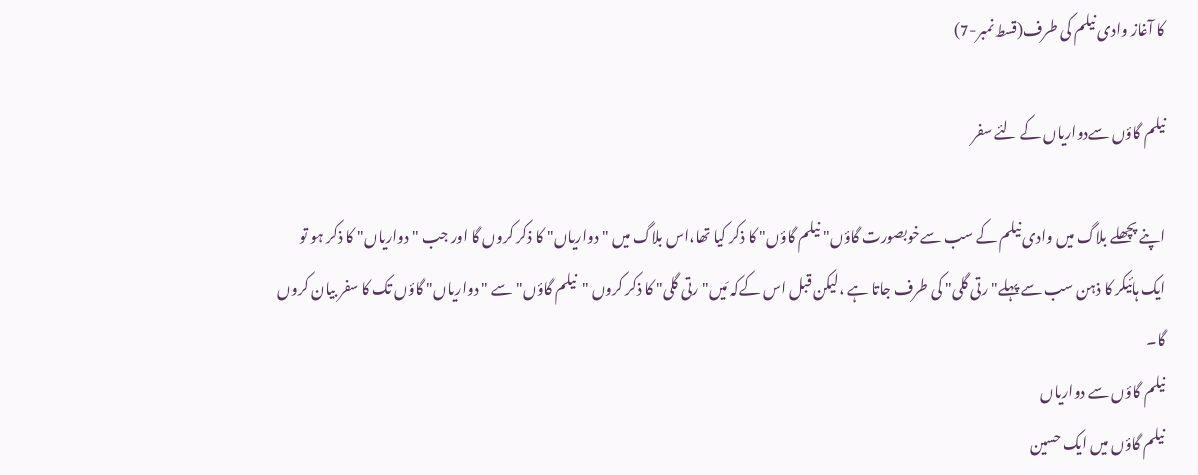کا آغاز وادی نیلم کی طرف(قسط نمبر-7)

نیلم گاؤں سےدواریاں کے لئے سفر

اپنے پچھلے بلاگ میں وادی نیلم کے سب سےخوبصورت گاؤں" نیلم گاؤں" کا ذکر کیا تھا،اس بلاگ میں "دواریاں" کا ذکر کروں گا اور جب "دواریاں" کا ذکر ہو تو ایک ہائیکر کا ذہن سب سے پہلے"رتی گلی" کی طرف جاتا ہے ،لیکن قبل اس کےکہ مَیں"رتی گلی" کا ذکر کروں "نیلم گاؤں"سے "دواریاں" گاؤں تک کا سفر بیان کروں گا۔
نیلم گاؤں سے دواریاں
نیلم گاؤں میں ایک حسین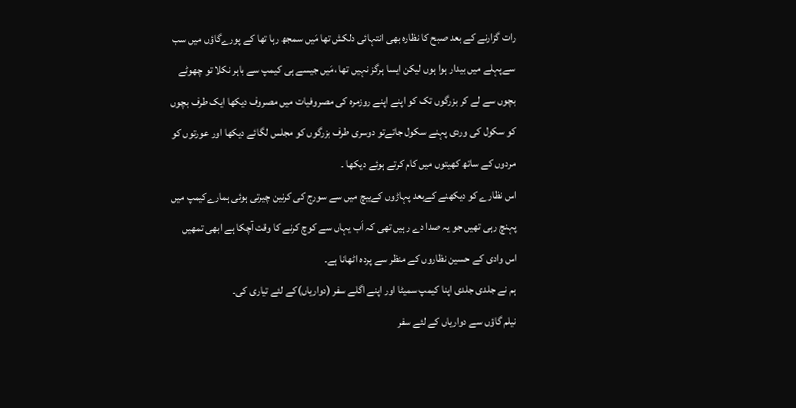رات گزارنے کے بعد صبح کا نظارہ بھی انتہائی دلکش تھا مَیں سمجھ رہا تھا کے پورےگاؤں میں سب سےپہلے میں بیدار ہوا ہوں لیکن ایسا ہرگز نہیں تھا ،مَیں جیسے ہی کیمپ سے باہر نکلا تو چھوٹے بچوں سے لے کر بزرگوں تک کو اپنے اپنے روزمرہ کی مصروفیات میں مصروف دیکھا ایک طرف بچوں کو سکول کی وردی پہنے سکول جاتےتو دوسری طرف بزرگوں کو مجلس لگائے دیکھا اور عورتوں کو مردوں کے ساتھ کھیتوں میں کام کرتے ہوئے دیکھا ۔
اس نظارے کو دیکھنے کےبعد پہاڑوں کےییچ میں سے سورج کی کرنین چیرتی ہوئی ہمارےکیمپ میں پہنچ رہی تھیں جو یہ صدا دے رہیں تھی کہ اَب یہاں سے کوچ کرنے کا وقت آچکا ہے ابھی تمھیں اس وادی کے حسین نظاروں کے منظر سے پردہ اٹھانا ہے۔
ہم نے جلدی جلدی اپنا کیمپ سمیٹا اور اپنے اگلے سفر (دواریاں)کے لئے تیاری کی۔
نیلم گاؤں سے دواریاں کے لئے سفر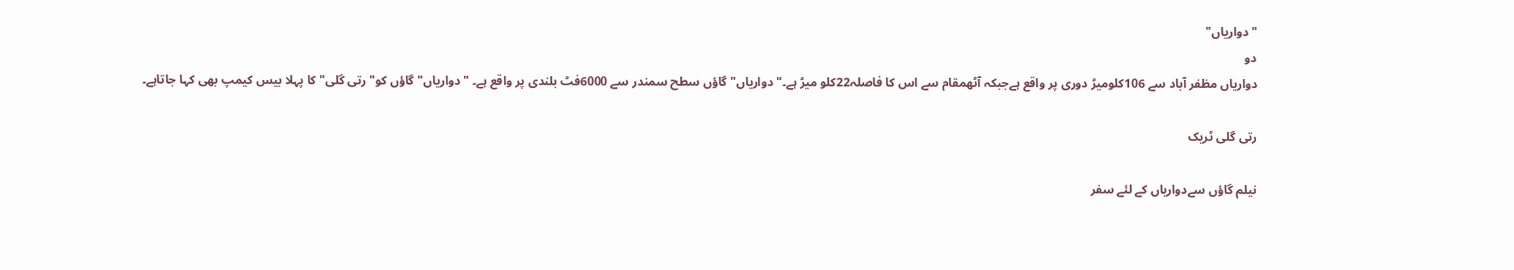"دواریاں"
دو
دواریاں مظفر آباد سے 106کلومیڑ دوری پر واقع ہےجبکہ آٹھمقام سے اس کا فاصلہ22کلو میڑ ہے۔"دواریاں" گاؤں سطح سمندر سے 6000فٹ بلندی پر واقع ہے۔ "دواریاں" گاؤں کو" رتی گلی" کا پہلا بیس کیمپ بھی کہا جاتاہے۔

رتی گلی ٹریک

نیلم گاؤں سےدواریاں کے لئے سفر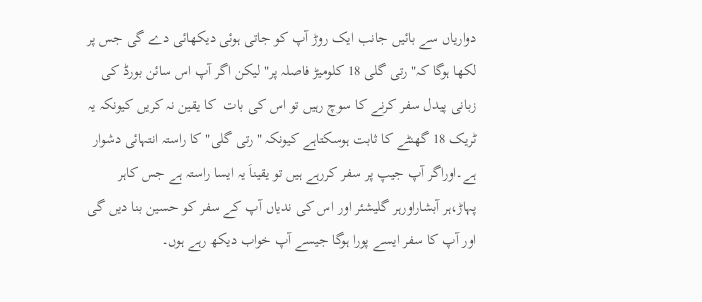دواریاں سے بائیں جانب ایک روڑ آپ کو جاتی ہوئی دیکھائی دے گی جس پر لکھا ہوگا کہ" رتی گلی 18 کلومیڑ فاصلہ پر" لیکن اگر آپ اس سائن بورڈ کی زبانی پیدل سفر کرنے کا سوچ رہیں تو اس کی بات  کا یقین نہ کریں کیونکہ یہ ٹریک 18 گھنٹے کا ثابت ہوسکتاہے کیونکہ "رتی گلی" کا راستہ انتہائی دشوار ہے۔اوراگر آپ جیپ پر سفر کررہے ہیں تو یقیناَ یہ ایسا راستہ ہے جس کاہر پہاڑ،ہر آبشاراورہر گلیشئر اور اس کی ندیاں آپ کے سفر کو حسین بنا دیں گی اور آپ کا سفر ایسے پورا ہوگا جیسے آپ خواب دیکھ رہے ہوں۔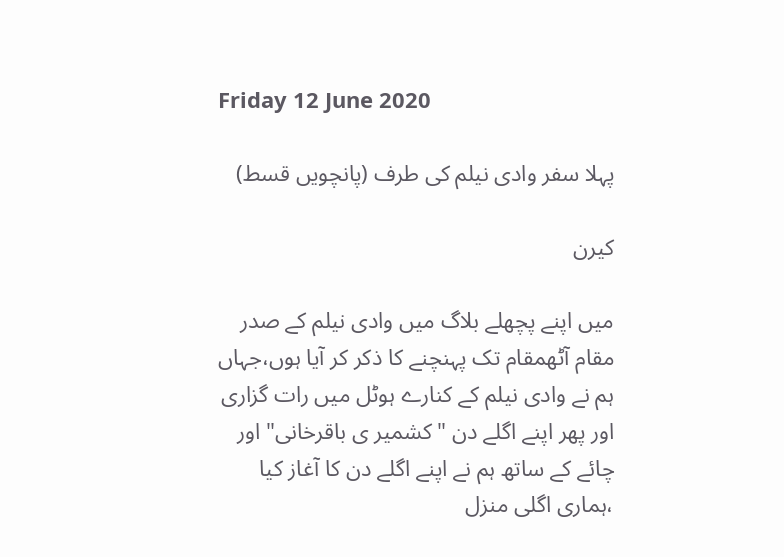Friday 12 June 2020

پہلا سفر وادی نیلم کی طرف (پانچویں قسط)

کیرن

میں اپنے پچھلے بلاگ میں وادی نیلم کے صدر مقام آٹھمقام تک پہنچنے کا ذکر کر آیا ہوں،جہاں ہم نے وادی نیلم کے کنارے ہوٹل میں رات گزاری اور پھر اپنے اگلے دن "کشمیر ی باقرخانی" اور چائے کے ساتھ ہم نے اپنے اگلے دن کا آغاز کیا ،ہماری اگلی منزل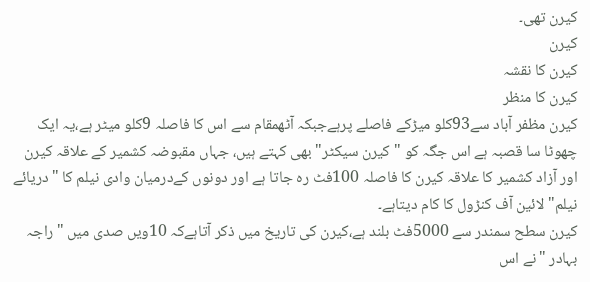کیرن تھی۔
کیرن
کیرن کا نقشہ
کیرن کا منظر
کیرن مظفر آباد سے93کلو میڑکے فاصلے پرہےجبکہ آٹھمقام سے اس کا فاصلہ 9کلو میٹر ہے،یہ ایک چھوٹا سا قصبہ ہے اس جگہ کو "کیرن سیکٹر" بھی کہتے ہیں، جہاں مقبوضہ کشمیر کے علاقہ کیرن اور آزاد کشمیر کا علاقہ کیرن کا فاصلہ 100فٹ رہ جاتا ہے اور دونوں کےدرمیان وادی نیلم کا "دریائے نیلم" لائین آف کنڑول کا کام دیتاہے۔
کیرن سطح سمندر سے 5000فٹ بلند ہے،کیرن کی تاریخ میں ذکر آتاہےکہ 10ویں صدی میں "راجہ بہادر "نے اس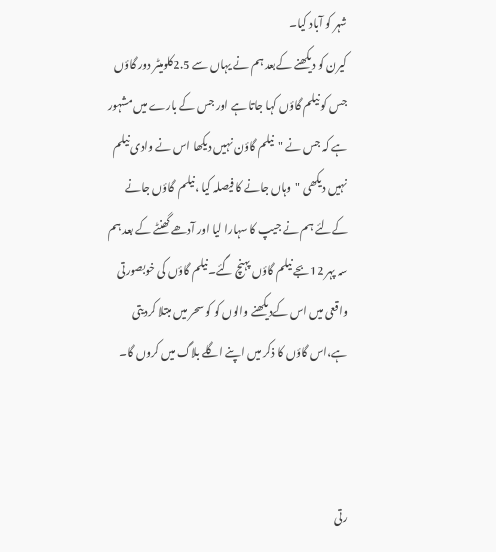شہر کو آباد کیا۔
کیرن کو دیکھنے کےبعد ہم نے یہاں سے 2.5کلومیٹر دور گاؤں جس کو نیلم گاؤں کہا جاتا ہے اور جس کے بارے میں مشہور ہے کہ جس نے "نیلم گاؤن نہیں دیکھا اس نے وادی نیلم نہیں دیکھی "وہاں جانے کا فیصلہ کیا ،نیلم  گاؤں جانے کےلئے ہم نے جیپ کا سہارا لیا اور آدھے گھنٹے کے بعد ہم سہ پہر 12بجے نیلم گاؤں پہنچ گئے۔نیلم گاؤں کی خوبصورتی واقعی میں اس کےدیکھنے والوں کو کو سحر میں مبتلا کردیتی ہے،اس گاؤں کا ذکر میں اپنے اگلے بلاگ میں کروں گا۔



رتی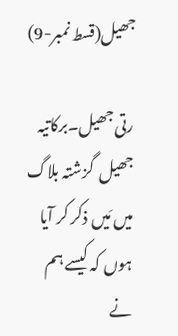جھیل(قسط نمبر-9)

رتی جھیل۔برکاتیہ جھیل  گزشتہ بلاگ میں مَیں ذکر کر آیا ہوں کہ کیسے ہم نے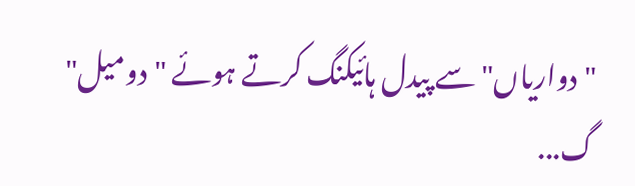"دواریاں" سے پیدل ہائیکنگ کرتے ہوئے "دومیل" گ...